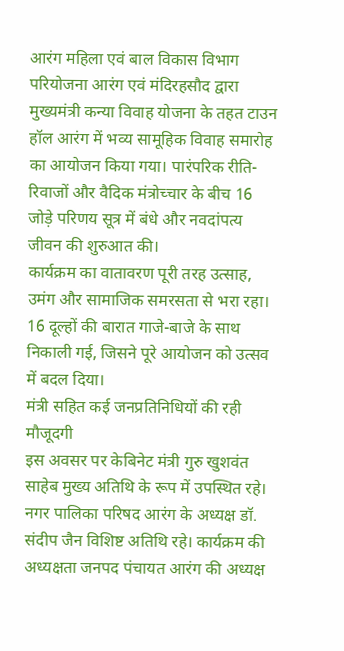आरंग महिला एवं बाल विकास विभाग परियोजना आरंग एवं मंदिरहसौद द्वारा मुख्यमंत्री कन्या विवाह योजना के तहत टाउन हॉल आरंग में भव्य सामूहिक विवाह समारोह का आयोजन किया गया। पारंपरिक रीति-रिवाजों और वैदिक मंत्रोच्चार के बीच 16 जोड़े परिणय सूत्र में बंधे और नवदांपत्य जीवन की शुरुआत की।
कार्यक्रम का वातावरण पूरी तरह उत्साह, उमंग और सामाजिक समरसता से भरा रहा। 16 दूल्हों की बारात गाजे-बाजे के साथ निकाली गई, जिसने पूरे आयोजन को उत्सव में बदल दिया।
मंत्री सहित कई जनप्रतिनिधियों की रही मौजूदगी
इस अवसर पर केबिनेट मंत्री गुरु खुशवंत साहेब मुख्य अतिथि के रूप में उपस्थित रहे। नगर पालिका परिषद आरंग के अध्यक्ष डॉ. संदीप जैन विशिष्ट अतिथि रहे। कार्यक्रम की अध्यक्षता जनपद पंचायत आरंग की अध्यक्ष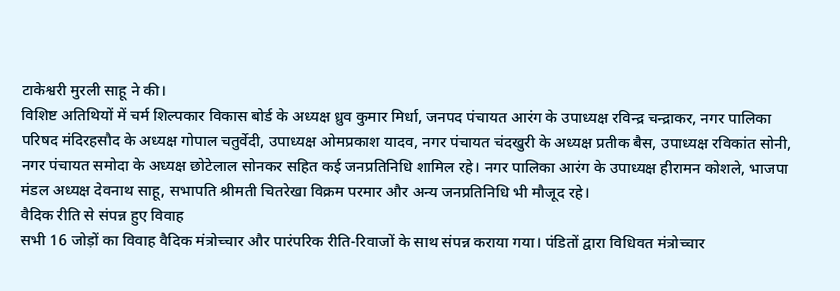टाकेश्वरी मुरली साहू ने की।
विशिष्ट अतिथियों में चर्म शिल्पकार विकास बोर्ड के अध्यक्ष ध्रुव कुमार मिर्धा, जनपद पंचायत आरंग के उपाध्यक्ष रविन्द्र चन्द्राकर, नगर पालिका परिषद मंदिरहसौद के अध्यक्ष गोपाल चतुर्वेदी, उपाध्यक्ष ओमप्रकाश यादव, नगर पंचायत चंदखुरी के अध्यक्ष प्रतीक बैस, उपाध्यक्ष रविकांत सोनी, नगर पंचायत समोदा के अध्यक्ष छोटेलाल सोनकर सहित कई जनप्रतिनिधि शामिल रहे। नगर पालिका आरंग के उपाध्यक्ष हीरामन कोशले, भाजपा मंडल अध्यक्ष देवनाथ साहू, सभापति श्रीमती चितरेखा विक्रम परमार और अन्य जनप्रतिनिधि भी मौजूद रहे।
वैदिक रीति से संपन्न हुए विवाह
सभी 16 जोड़ों का विवाह वैदिक मंत्रोच्चार और पारंपरिक रीति-रिवाजों के साथ संपन्न कराया गया। पंडितों द्वारा विधिवत मंत्रोच्चार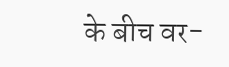के बीच वर-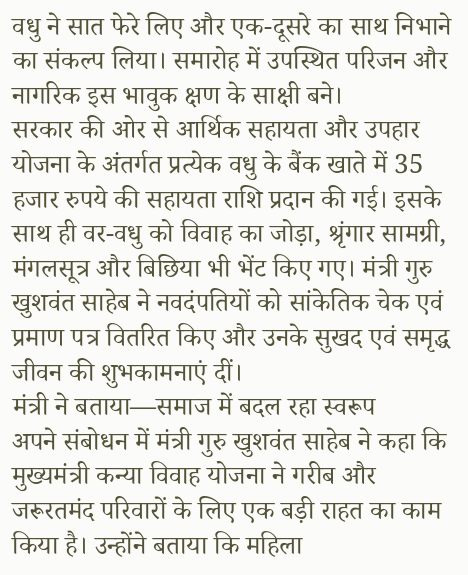वधु ने सात फेरे लिए और एक-दूसरे का साथ निभाने का संकल्प लिया। समारोह में उपस्थित परिजन और नागरिक इस भावुक क्षण के साक्षी बने।
सरकार की ओर से आर्थिक सहायता और उपहार
योजना के अंतर्गत प्रत्येक वधु के बैंक खाते में 35 हजार रुपये की सहायता राशि प्रदान की गई। इसके साथ ही वर-वधु को विवाह का जोड़ा, श्रृंगार सामग्री, मंगलसूत्र और बिछिया भी भेंट किए गए। मंत्री गुरु खुशवंत साहेब ने नवदंपतियों को सांकेतिक चेक एवं प्रमाण पत्र वितरित किए और उनके सुखद एवं समृद्ध जीवन की शुभकामनाएं दीं।
मंत्री ने बताया—समाज में बदल रहा स्वरूप
अपने संबोधन में मंत्री गुरु खुशवंत साहेब ने कहा कि मुख्यमंत्री कन्या विवाह योजना ने गरीब और जरूरतमंद परिवारों के लिए एक बड़ी राहत का काम किया है। उन्होंने बताया कि महिला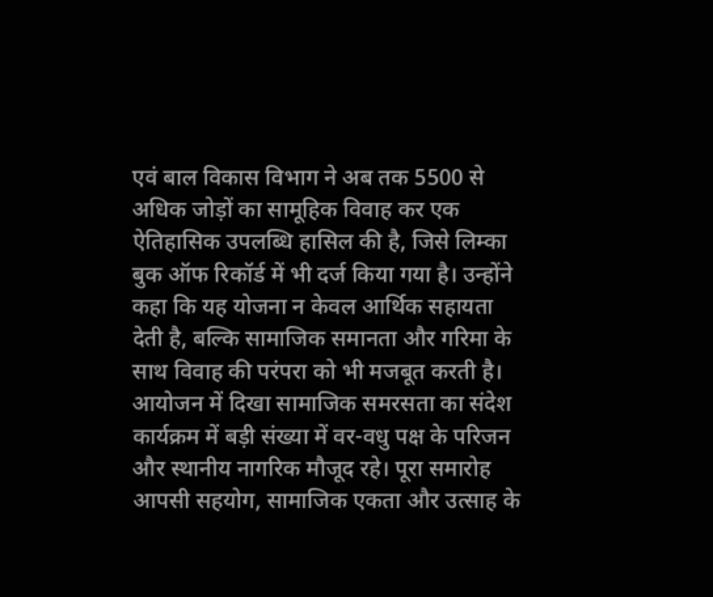एवं बाल विकास विभाग ने अब तक 5500 से अधिक जोड़ों का सामूहिक विवाह कर एक ऐतिहासिक उपलब्धि हासिल की है, जिसे लिम्का बुक ऑफ रिकॉर्ड में भी दर्ज किया गया है। उन्होंने कहा कि यह योजना न केवल आर्थिक सहायता देती है, बल्कि सामाजिक समानता और गरिमा के साथ विवाह की परंपरा को भी मजबूत करती है।
आयोजन में दिखा सामाजिक समरसता का संदेश
कार्यक्रम में बड़ी संख्या में वर-वधु पक्ष के परिजन और स्थानीय नागरिक मौजूद रहे। पूरा समारोह आपसी सहयोग, सामाजिक एकता और उत्साह के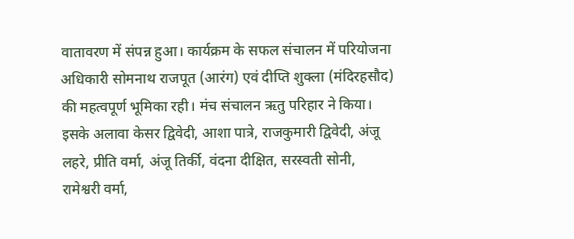वातावरण में संपन्न हुआ। कार्यक्रम के सफल संचालन में परियोजना अधिकारी सोमनाथ राजपूत (आरंग) एवं दीप्ति शुक्ला (मंदिरहसौद) की महत्वपूर्ण भूमिका रही। मंच संचालन ऋतु परिहार ने किया। इसके अलावा केसर द्विवेदी, आशा पात्रे, राजकुमारी द्विवेदी, अंजू लहरे, प्रीति वर्मा, अंजू तिर्की, वंदना दीक्षित, सरस्वती सोनी, रामेश्वरी वर्मा,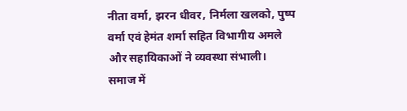नीता वर्मा, झरन धीवर, निर्मला खलको, पुष्प वर्मा एवं हेमंत शर्मा सहित विभागीय अमले और सहायिकाओं ने व्यवस्था संभाली।
समाज में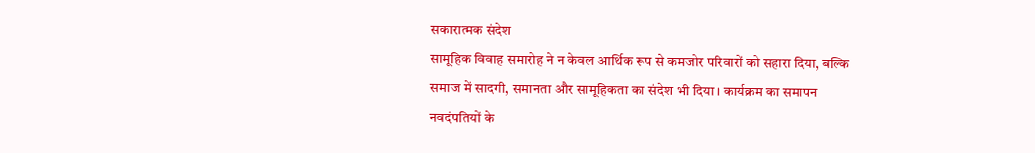सकारात्मक संदेश
सामूहिक विवाह समारोह ने न केवल आर्थिक रूप से कमजोर परिवारों को सहारा दिया, बल्कि समाज में सादगी, समानता और सामूहिकता का संदेश भी दिया। कार्यक्रम का समापन नवदंपतियों के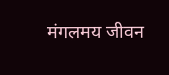मंगलमय जीवन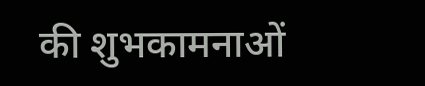की शुभकामनाओं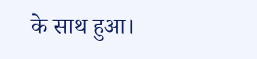के साथ हुआ।